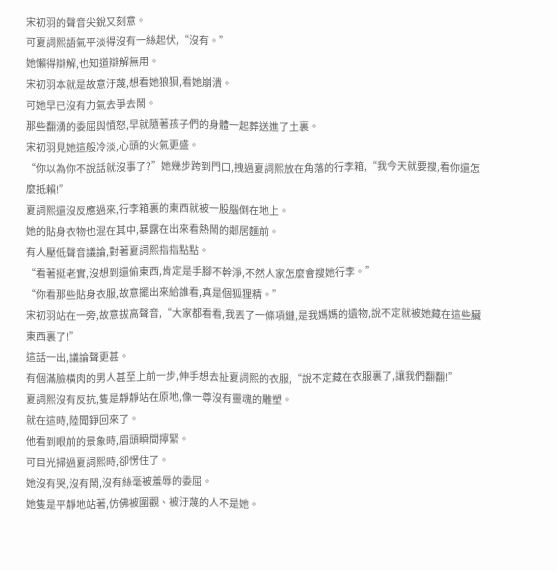宋初羽的聲音尖銳又刻意。
可夏詞熙語氣平淡得沒有一絲起伏,“沒有。”
她懶得辯解,也知道辯解無用。
宋初羽本就是故意汙蔑,想看她狼狽,看她崩潰。
可她早已沒有力氣去爭去鬧。
那些翻湧的委屈與憤怒,早就隨著孩子們的身體一起葬送進了土裏。
宋初羽見她這般冷淡,心頭的火氣更盛。
“你以為你不說話就沒事了?”她幾步跨到門口,拽過夏詞熙放在角落的行李箱,“我今天就要搜,看你還怎麼抵賴!”
夏詞熙還沒反應過來,行李箱裏的東西就被一股腦倒在地上。
她的貼身衣物也混在其中,暴露在出來看熱鬧的鄰居麵前。
有人壓低聲音議論,對著夏詞熙指指點點。
“看著挺老實,沒想到還偷東西,肯定是手腳不幹淨,不然人家怎麼會搜她行李。”
“你看那些貼身衣服,故意擺出來給誰看,真是個狐狸精。”
宋初羽站在一旁,故意拔高聲音,“大家都看看,我丟了一條項鏈,是我媽媽的遺物,說不定就被她藏在這些臟東西裏了!”
這話一出,議論聲更甚。
有個滿臉橫肉的男人甚至上前一步,伸手想去扯夏詞熙的衣服,“說不定藏在衣服裏了,讓我們翻翻!”
夏詞熙沒有反抗,隻是靜靜站在原地,像一尊沒有靈魂的雕塑。
就在這時,陸聞錚回來了。
他看到眼前的景象時,眉頭瞬間擰緊。
可目光掃過夏詞熙時,卻愣住了。
她沒有哭,沒有鬧,沒有絲毫被羞辱的委屈。
她隻是平靜地站著,仿佛被圍觀、被汙蔑的人不是她。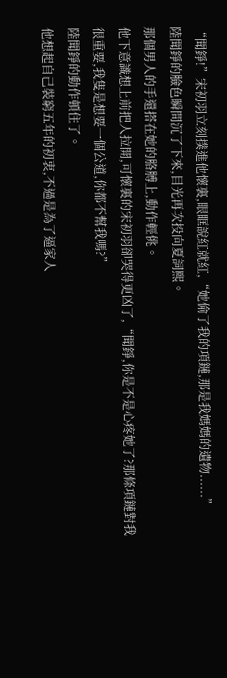“聞錚!”宋初羽立刻撲進他懷裏,眼眶說紅就紅,“她偷了我的項鏈,那是我媽媽的遺物......”
陸聞錚的臉色瞬間沉了下來,目光再次投向夏詞熙。
那個男人的手還搭在她的胳膊上,動作輕佻。
他下意識想上前把人拉開,可懷裏的宋初羽卻哭得更凶了,“聞錚,你是不是心疼她了?那條項鏈對我很重要,我隻是想要一個公道,你都不幫我嗎?”
陸聞錚的動作頓住了。
他想起自己裝窮五年的初衷,不過是為了逼家人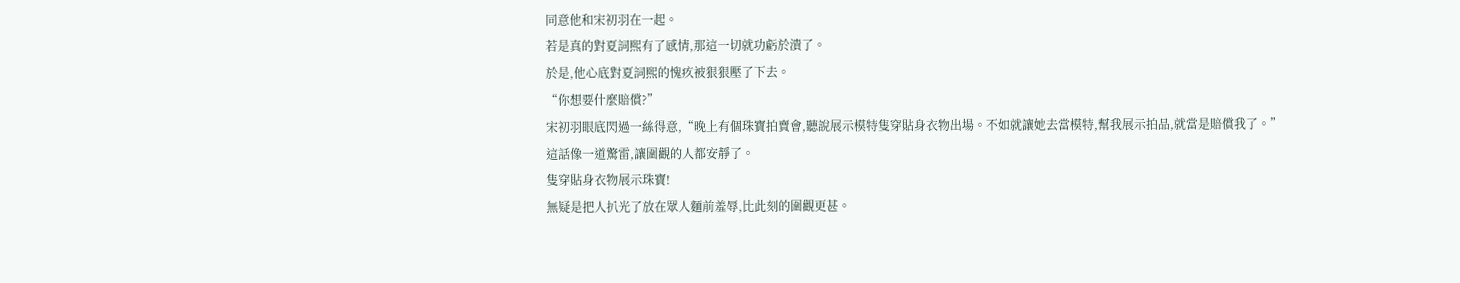同意他和宋初羽在一起。
若是真的對夏詞熙有了感情,那這一切就功虧於潰了。
於是,他心底對夏詞熙的愧疚被狠狠壓了下去。
“你想要什麼賠償?”
宋初羽眼底閃過一絲得意,“晚上有個珠寶拍賣會,聽說展示模特隻穿貼身衣物出場。不如就讓她去當模特,幫我展示拍品,就當是賠償我了。”
這話像一道驚雷,讓圍觀的人都安靜了。
隻穿貼身衣物展示珠寶!
無疑是把人扒光了放在眾人麵前羞辱,比此刻的圍觀更甚。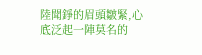陸聞錚的眉頭皺緊,心底泛起一陣莫名的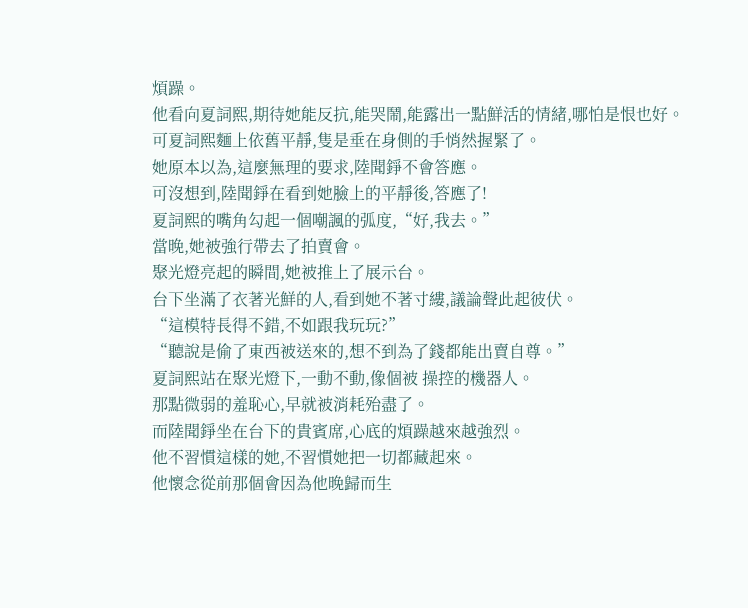煩躁。
他看向夏詞熙,期待她能反抗,能哭鬧,能露出一點鮮活的情緒,哪怕是恨也好。
可夏詞熙麵上依舊平靜,隻是垂在身側的手悄然握緊了。
她原本以為,這麼無理的要求,陸聞錚不會答應。
可沒想到,陸聞錚在看到她臉上的平靜後,答應了!
夏詞熙的嘴角勾起一個嘲諷的弧度,“好,我去。”
當晚,她被強行帶去了拍賣會。
聚光燈亮起的瞬間,她被推上了展示台。
台下坐滿了衣著光鮮的人,看到她不著寸縷,議論聲此起彼伏。
“這模特長得不錯,不如跟我玩玩?”
“聽說是偷了東西被送來的,想不到為了錢都能出賣自尊。”
夏詞熙站在聚光燈下,一動不動,像個被 操控的機器人。
那點微弱的羞恥心,早就被消耗殆盡了。
而陸聞錚坐在台下的貴賓席,心底的煩躁越來越強烈。
他不習慣這樣的她,不習慣她把一切都藏起來。
他懷念從前那個會因為他晚歸而生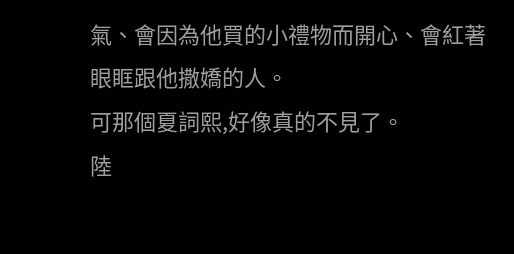氣、會因為他買的小禮物而開心、會紅著眼眶跟他撒嬌的人。
可那個夏詞熙,好像真的不見了。
陸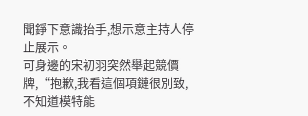聞錚下意識抬手,想示意主持人停止展示。
可身邊的宋初羽突然舉起競價牌,“抱歉,我看這個項鏈很別致,不知道模特能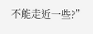不能走近一些?”